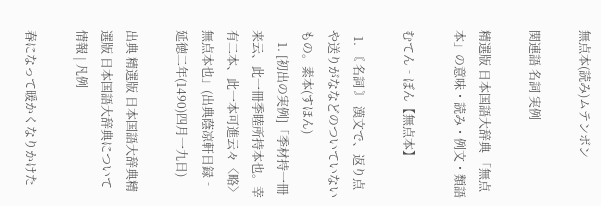無点本(読み)ムテンボン

関連語 名詞 実例

精選版 日本国語大辞典 「無点本」の意味・読み・例文・類語

むてん‐ぼん【無点本】

  1. 〘 名詞 〙 漢文で、返り点や送りがななどのついていないもの。素本(すほん)
    1. [初出の実例]「季材持一冊来云、此一冊季睦所持本也。幸有二本、此一本可進云々〈略〉無点本也」(出典蔭凉軒日録‐延徳二年(1490)四月一九日)

出典 精選版 日本国語大辞典精選版 日本国語大辞典について 情報 | 凡例

春になって暖かくなりかけた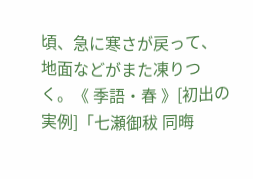頃、急に寒さが戻って、地面などがまた凍りつく。《 季語・春 》[初出の実例]「七瀬御秡 同晦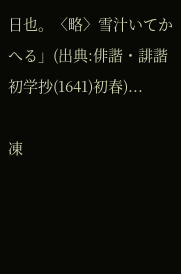日也。〈略〉雪汁いてかへる」(出典:俳諧・誹諧初学抄(1641)初春)...

凍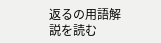返るの用語解説を読む